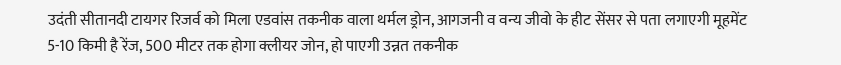उदंती सीतानदी टायगर रिजर्व को मिला एडवांस तकनीक वाला थर्मल ड्रोन, आगजनी व वन्य जीवो के हीट सेंसर से पता लगाएगी मूहमेंट
5-10 किमी है रेंज, 500 मीटर तक होगा क्लीयर जोन, हो पाएगी उन्नत तकनीक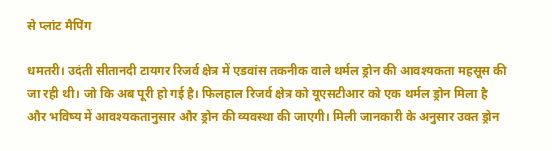से प्लांट मैपिंग

धमतरी। उदंती सीतानदी टायगर रिजर्व क्षेत्र में एडवांस तकनीक वाले थर्मल ड्रोन की आवश्यकता महसूस की जा रही थी। जो कि अब पूरी हो गई है। फिलहाल रिजर्व क्षेत्र को यूएसटीआर को एक थर्मल ड्रोन मिला है और भविष्य में आवश्यकतानुसार और ड्रोन की व्यवस्था की जाएगी। मिली जानकारी के अनुसार उक्त ड्रोन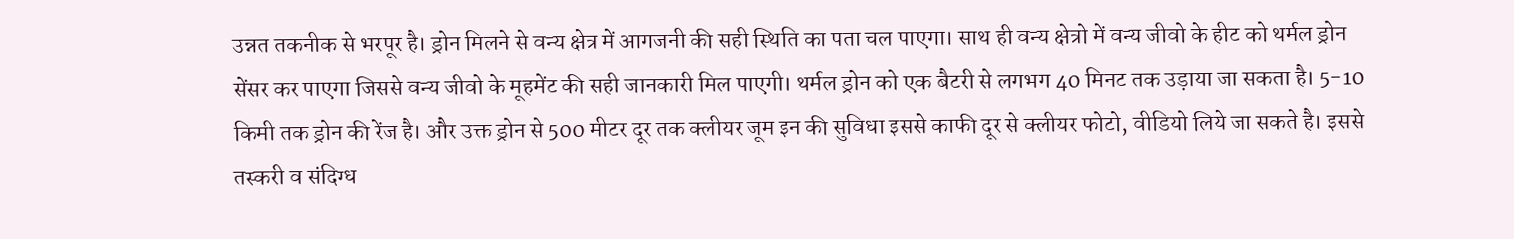उन्नत तकनीक से भरपूर है। ड्रोन मिलने से वन्य क्षेत्र में आगजनी की सही स्थिति का पता चल पाएगा। साथ ही वन्य क्षेत्रो में वन्य जीवो के हीट को थर्मल ड्रोन सेंसर कर पाएगा जिससे वन्य जीवो के मूहमेंट की सही जानकारी मिल पाएगी। थर्मल ड्रोन को एक बैटरी से लगभग 40 मिनट तक उड़ाया जा सकता है। 5-10 किमी तक ड्रोन की रेंज है। और उक्त ड्रोन से 500 मीटर दूर तक क्लीयर जूम इन की सुविधा इससे काफी दूर से क्लीयर फोटो, वीडियो लिये जा सकते है। इससे तस्करी व संदिग्ध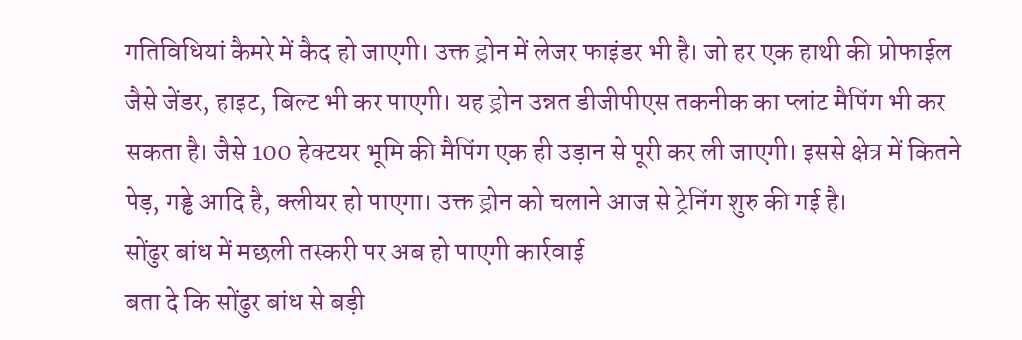गतिविधियां कैमरे में कैद हो जाएगी। उक्त ड्रोन में लेजर फाइंडर भी है। जो हर एक हाथी की प्रोफाईल जैसे जेंडर, हाइट, बिल्ट भी कर पाएगी। यह ड्रोन उन्नत डीजीपीएस तकनीक का प्लांट मैपिंग भी कर सकता है। जैसे 100 हेक्टयर भूमि की मैपिंग एक ही उड़ान से पूरी कर ली जाएगी। इससे क्षेत्र में कितने पेड़, गड्ढे आदि है, क्लीयर हो पाएगा। उक्त ड्रोन को चलाने आज से ट्रेनिंग शुरु की गई है।
सोंढुर बांध में मछली तस्करी पर अब हो पाएगी कार्रवाई
बता दे कि सोंढुर बांध से बड़ी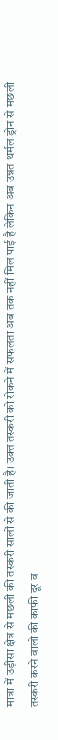मात्रा में उड़ीसा क्षेत्र से मछली की तस्करी सालों से की जाती है। उक्त तस्करी को रोकने में सफलता अब तक नहीं मिल पाई है लेकिन अब उन्नत थर्मल ड्रोन से मछली तस्करी करने वालो की काफी दूर व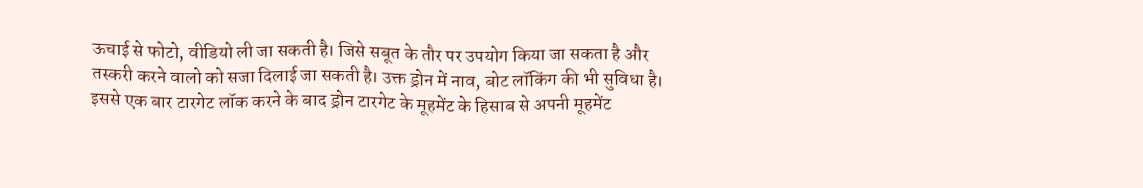ऊचाई से फोटो, वीडियो ली जा सकती है। जिसे सबूत के तौर पर उपयोग किया जा सकता है और तस्करी करने वालो को सजा दिलाई जा सकती है। उक्त ड्रोन में नाव, बोट लॉकिंग की भी सुविधा है। इससे एक बार टारगेट लॉक करने के बाद ड्रोन टारगेट के मूहमेंट के हिसाब से अपनी मूहमेंट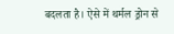बदलता है। ऐसे में थर्मल ड्रोन से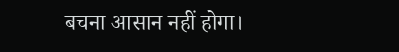बचना आसान नहीं होगा।